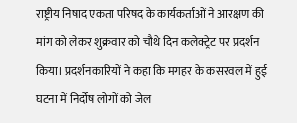राष्ट्रीय निषाद एकता परिषद के कार्यकर्ताओं ने आरक्षण की मांग को लेकर शुक्रवार को चौथे दिन कलेक्ट्रेट पर प्रदर्शन किया। प्रदर्शनकारियों ने कहा कि मगहर के कसरवल में हुई घटना में निर्दोष लोगों को जेल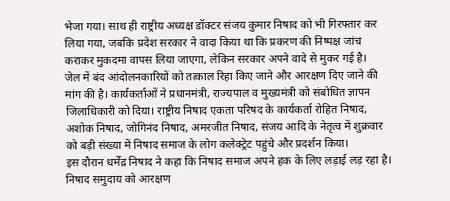भेजा गया। साथ ही राष्ट्रीय अध्यक्ष डॉक्टर संजय कुमार निषाद को भी गिरफ्तार कर लिया गया, जबकि प्रदेश सरकार ने वादा किया था कि प्रकरण की निष्पक्ष जांच कराकर मुकदमा वापस लिया जाएगा, लेकिन सरकार अपने वादे से मुकर गई है।
जेल में बंद आंदोलनकारियों को तत्काल रिहा किए जाने और आरक्षण दिए जाने की मांग की है। कार्यकर्ताओं ने प्रधानमंत्री, राज्यपाल व मुख्यमंत्री को संबोधित ज्ञापन जिलाधिकारी को दिया। राष्ट्रीय निषाद एकता परिषद के कार्यकर्ता रोहित निषाद, अशोक निषाद, जोगिनंद निषाद, अमरजीत निषाद, संजय आदि के नेतृत्व में शुक्रवार को बड़ी संख्या में निषाद समाज के लोग कलेक्ट्रेट पहुंचे और प्रदर्शन किया।
इस दौरान धर्मेंद्र निषाद ने कहा कि निषाद समाज अपने हक के लिए लड़ाई लड़ रहा है। निषाद समुदाय को आरक्षण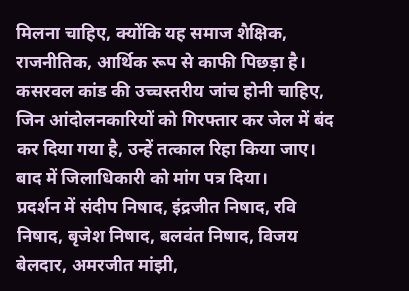मिलना चाहिए, क्योंकि यह समाज शैक्षिक, राजनीतिक, आर्थिक रूप से काफी पिछड़ा है। कसरवल कांड की उच्चस्तरीय जांच होनी चाहिए, जिन आंदोलनकारियों को गिरफ्तार कर जेल में बंद कर दिया गया है, उन्हें तत्काल रिहा किया जाए। बाद में जिलाधिकारी को मांग पत्र दिया।
प्रदर्शन में संदीप निषाद, इंद्रजीत निषाद, रवि निषाद, बृजेश निषाद, बलवंत निषाद, विजय बेलदार, अमरजीत मांझी,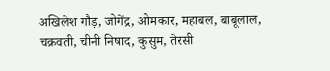अखिलेश गौड़, जोगेंद्र, ओमकार, महाबल, बाबूलाल, चक्रवती, चीनी निषाद, कुसुम, तेरसी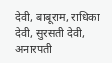देवी, बाबूराम, राधिका देवी, सुरसती देवी, अनारपती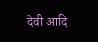देवी आदि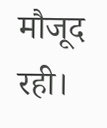मौजूद रही।